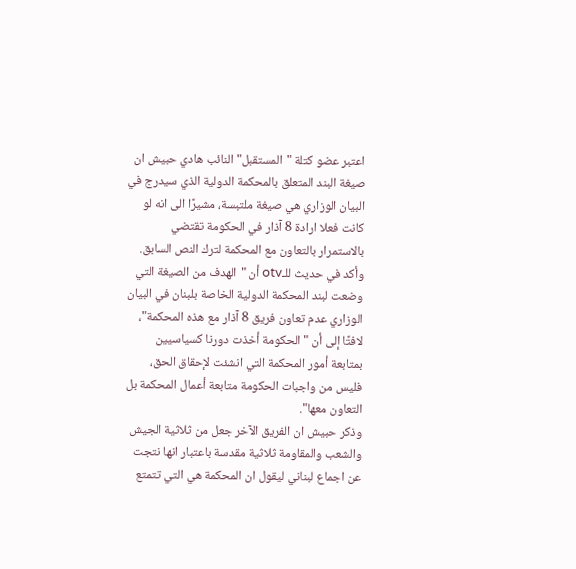اعتبر عضو كتلة "المستقبل" النائب هادي حبيش ان صيغة البند المتعلق بالمحكمة الدولية الذي سيدرج في البيان الوزاري هي صيغة ملتبسة، مشيرًا الى انه لو كانت فعلا ارادة 8 آذار في الحكومة تقتضي بالاستمرار بالتعاون مع المحكمة لترك النص السابق.
وأكد في حديث للـotv أن "الهدف من الصيغة التي وضعت لبند المحكمة الدولية الخاصة بلبنان في البيان الوزاري عدم تعاون فريق 8 آذار مع هذه المحكمة"، لافتًا إلى أن "الحكومة أخذت دورنا كسياسيين بمتابعة أمور المحكمة التي انشئت لإحقاق الحق، فليس من واجبات الحكومة متابعة أعمال المحكمة بل التعاون معها".
وذكر حبيش ان الفريق الآخر جعل من ثلاثية الجيش والشعب والمقاومة ثلاثية مقدسة باعتبار انها نتجت عن اجماع لبناني ليقول ان المحكمة هي التي تتمتع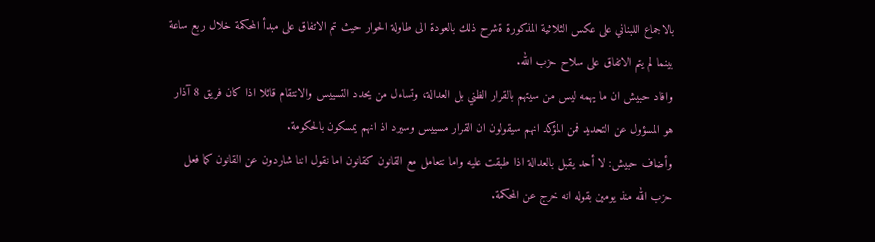بالاجماع اللبناني على عكس الثلاثية المذكورة ةشرح ذلك بالعودة الى طاولة الحوار حيث تم الاتفاق على مبدأ المحكمة خلال ربع ساعة بينما لم يتم الاتفاق على سلاح حزب الله.
وافاد حبيش ان ما يهمه ليس من سيتهم بالقرار الظني بل العدالة، وتساءل من يحدد التسييس والانتقام قائلا اذا كان فريق 8 آذار هو المسؤول عن التحديد فمن المؤكد انهم سيقولون ان القرار مسييس وسيرد اذ انهم يمسكون بالحكومة.
وأضاف حبيش: لا أحد يقبل بالعدالة اذا طبقت عليه واما نتعامل مع القانون كقانون اما نقول اننا شاردون عن القانون كما فعل حزب الله منذ يومين بقوله انه خرج عن المحكمة.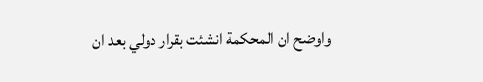واوضح ان المحكمة انشئت بقرار دولي بعد ان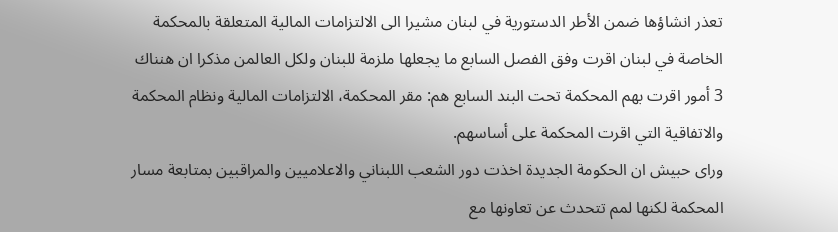تعذر انشاؤها ضمن الأطر الدستورية في لبنان مشيرا الى الالتزامات المالية المتعلقة بالمحكمة الخاصة في لبنان اقرت وفق الفصل السابع ما يجعلها ملزمة للبنان ولكل العالمن مذكرا ان هنناك 3 أمور اقرت بهم المحكمة تحت البند السابع هم: مقر المحكمة، الالتزامات المالية ونظام المحكمة والاتفاقية التي اقرت المحكمة على أساسهم.
وراى حبيش ان الحكومة الجديدة اخذت دور الشعب اللبناني والاعلاميين والمراقبين بمتابعة مسار المحكمة لكنها لمم تتحدث عن تعاونها مع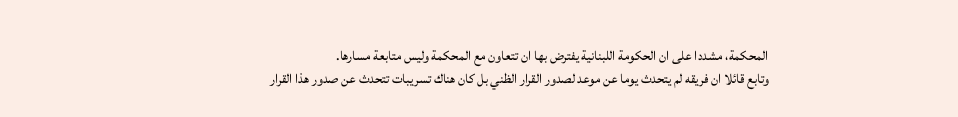المحكمة، مشددا على ان الحكومة اللبنانية يفترض بها ان تتعاون مع المحكمة وليس متابعة مسارها.
وتابع قائلا ان فريقه لم يتحدث يوما عن موعد لصدور القرار الظني بل كان هناك تسريبات تتحدث عن صدور هذا القرار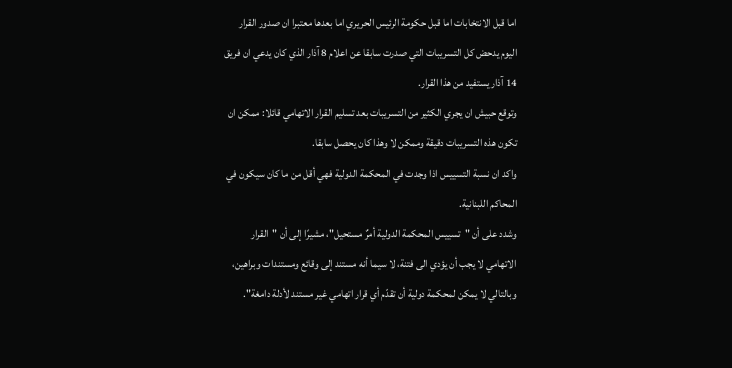اما قبل الانتخابات اما قبل حكومة الرئيس الحريري اما بعدها معتبرا ان صدور القرار اليوم يدحض كل التسريبات التي صدرت سابقا عن اعلام 8 آذار الذي كان يدعي ان فريق 14 آذار يستفيد من هذا القرار.
وتوقع حبيش ان يجري الكثير من التسريبات بعد تسليم القرار الاتهامي قائلا: ممكن ان تكون هذه التسريبات دقيقة وممكن لا وهذا كان يحصل سابقا.
واكد ان نسبة التسييس اذا وجدت في المحكمة الدولية فهي أقل من ما كان سيكون في المحاكم اللبنانية.
وشدد على أن "تسييس المحكمة الدولية أمرٌ مستحيل"، مشيرًا إلى أن "القرار الاتهامي لا يجب أن يؤدي الى فتنة، لا سيما أنه مستند إلى وقائع ومستندات وبراهين، وبالتالي لا يمكن لمحكمة دولية أن تقدّم أي قرار اتهامي غير مستند لأدلة دامغة".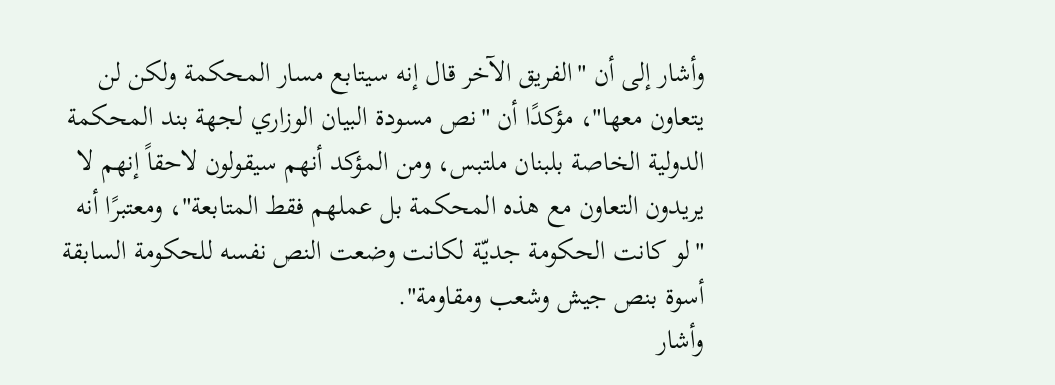وأشار إلى أن "الفريق الآخر قال إنه سيتابع مسار المحكمة ولكن لن يتعاون معها"، مؤكدًا أن "نص مسودة البيان الوزاري لجهة بند المحكمة الدولية الخاصة بلبنان ملتبس، ومن المؤكد أنهم سيقولون لاحقاً إنهم لا يريدون التعاون مع هذه المحكمة بل عملهم فقط المتابعة"، ومعتبرًا أنه "لو كانت الحكومة جديّة لكانت وضعت النص نفسه للحكومة السابقة أسوة بنص جيش وشعب ومقاومة".
وأشار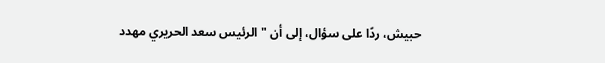حبيش، ردًا على سؤال، إلى أن "الرئيس سعد الحريري مهدد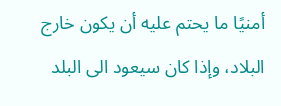أمنيًا ما يحتم عليه أن يكون خارج البلاد، وإذا كان سيعود الى البلد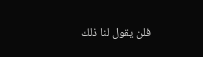فلن يقول لنا ذلك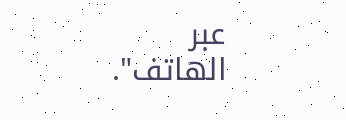عبر الهاتف".